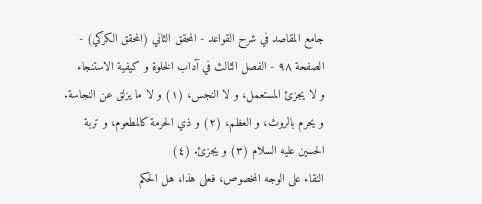جامع المقاصد في شرح القواعد - المحقق الثاني (المحقق الكركي) - الصفحة ٩٨ - الفصل الثالث في آداب الخلوة و كيفية الاستنجاء
و لا يجزئ المستعمل، و لا النجس، (١) و لا ما يزلق عن النجاسة.
و يحرم بالروث، و العظم، (٢) و ذي الحرمة كالمطعوم، و تربة الحسين عليه السلام (٣) و يجزئ. (٤)
النقاء على الوجه المخصوص، فعلى هذا، هل الحكم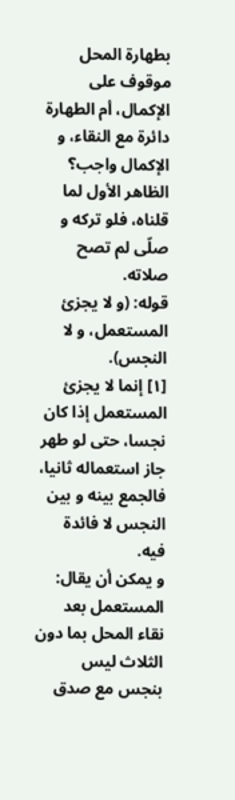بطهارة المحل موقوف على الإكمال، أم الطهارة دائرة مع النقاء، و الإكمال واجب؟
الظاهر الأول لما قلناه، فلو تركه و صلّى لم تصح صلاته.
قوله: (و لا يجزئ المستعمل، و لا النجس).
[١] إنما لا يجزئ المستعمل إذا كان نجسا، حتى لو طهر جاز استعماله ثانيا، فالجمع بينه و بين النجس لا فائدة فيه.
و يمكن أن يقال: المستعمل بعد نقاء المحل بما دون الثلاث ليس بنجس مع صدق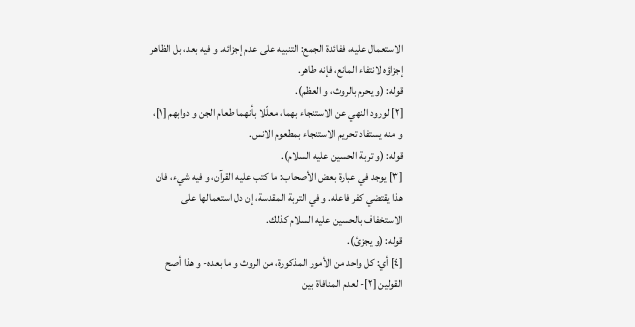الاستعمال عليه، ففائدة الجمع: التنبيه على عدم إجزائه. و فيه بعد، بل الظاهر إجزاؤه لانتفاء المانع، فإنه طاهر.
قوله: (و يحرم بالروث، و العظم).
[٢] لورود النهي عن الاستنجاء بهما، معلّلا بأنهما طعام الجن و دوابهم [١]، و منه يستفاد تحريم الاستنجاء بمطعوم الانس.
قوله: (و تربة الحسين عليه السلام).
[٣] يوجد في عبارة بعض الأصحاب: ما كتب عليه القرآن، و فيه شيء، فان هذا يقتضي كفر فاعله. و في التربة المقدسة، إن دل استعمالها على الاستخفاف بالحسين عليه السلام كذلك.
قوله: (و يجزئ).
[٤] أي: كل واحد من الأمور المذكورة، من الروث و ما بعده- و هذا أصح القولين [٢]- لعدم المنافاة بين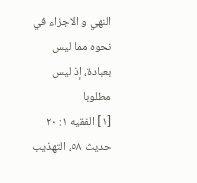النهي و الاجزاء في نحوه مما ليس بعبادة، إذ ليس مطلوبا
[١] الفقيه ١: ٢٠ حديث ٥٨، التهذيب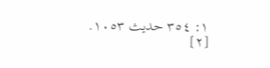١: ٣٥٤ حديث ١٠٥٣.
[٢]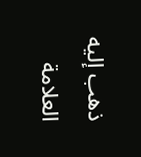ذهب إليه العلامة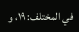في المختلف: ١٩، و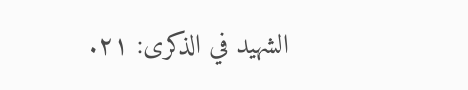الشهيد في الذكرى: ٢١.